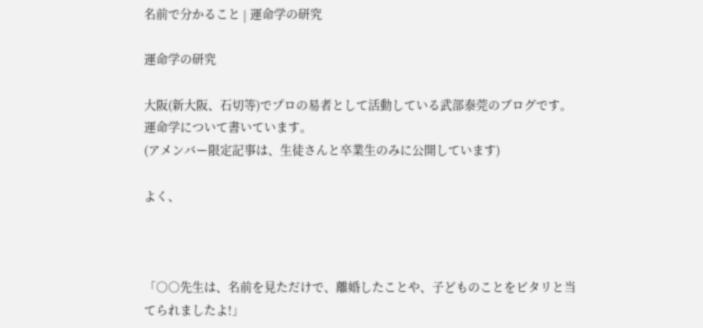名前で分かること | 運命学の研究

運命学の研究

大阪(新大阪、石切等)でプロの易者として活動している武部泰莞のブログです。
運命学について書いています。
(アメンバー限定記事は、生徒さんと卒業生のみに公開しています)

よく、



「○○先生は、名前を見ただけで、離婚したことや、子どものことをピタリと当てられましたよ!」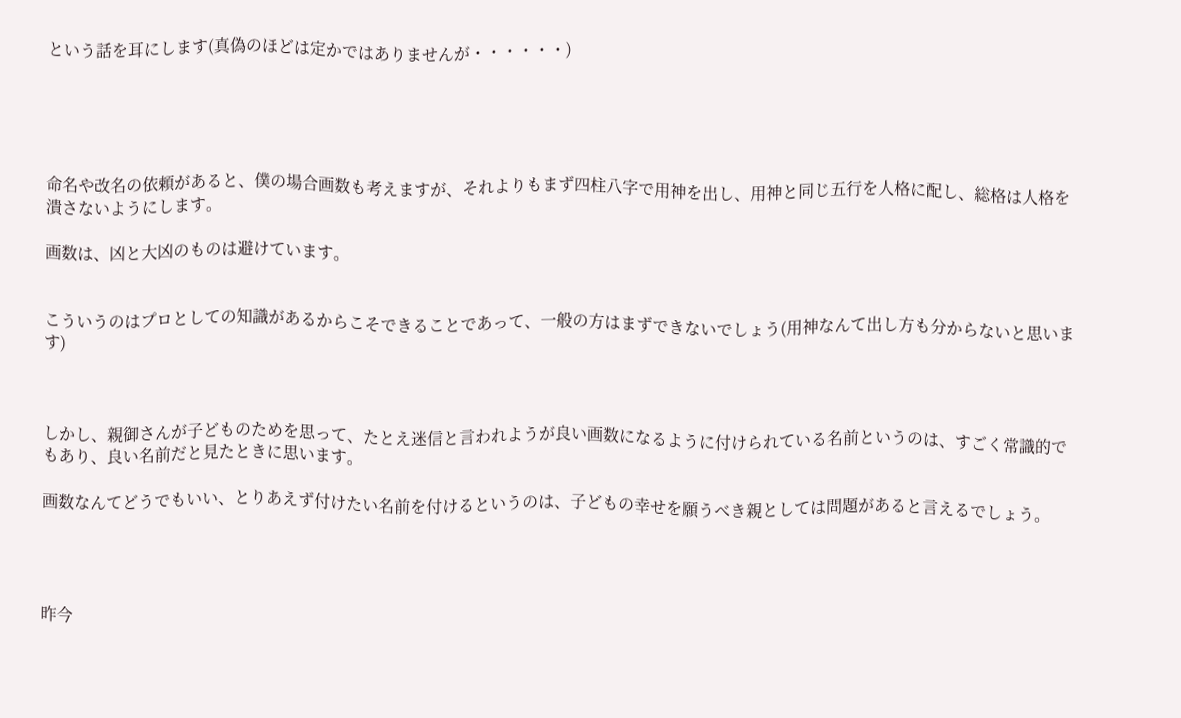という話を耳にします(真偽のほどは定かではありませんが・・・・・・)





命名や改名の依頼があると、僕の場合画数も考えますが、それよりもまず四柱八字で用神を出し、用神と同じ五行を人格に配し、総格は人格を潰さないようにします。

画数は、凶と大凶のものは避けています。


こういうのはプロとしての知識があるからこそできることであって、一般の方はまずできないでしょう(用神なんて出し方も分からないと思います)



しかし、親御さんが子どものためを思って、たとえ迷信と言われようが良い画数になるように付けられている名前というのは、すごく常識的でもあり、良い名前だと見たときに思います。

画数なんてどうでもいい、とりあえず付けたい名前を付けるというのは、子どもの幸せを願うべき親としては問題があると言えるでしょう。




昨今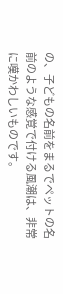の、子どもの名前をまるでペットの名前のような感覚で付ける風潮は、非常に嘆かわしいものです。